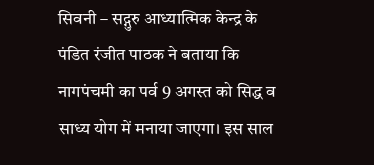सिवनी – सद्गुरु आध्यात्मिक केन्द्र के पंडित रंजीत पाठक ने बताया कि नागपंचमी का पर्व 9 अगस्त को सिद्ध व साध्य योग में मनाया जाएगा। इस साल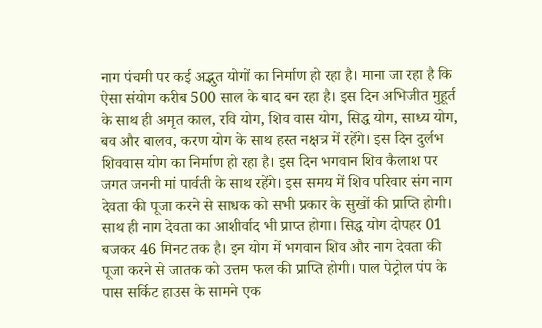नाग पंचमी पर कई अद्भुत योगों का निर्माण हो रहा है। माना जा रहा है कि ऐसा संयोग करीब 500 साल के बाद बन रहा है। इस दिन अभिजीत मुहूर्त के साथ ही अमृत काल, रवि योग, शिव वास योग, सिद्ध योग, साध्य योग, बव और बालव, करण योग के साथ हस्त नक्षत्र में रहेंगे। इस दिन दुर्लभ शिववास योग का निर्माण हो रहा है। इस दिन भगवान शिव कैलाश पर जगत जननी मां पार्वती के साथ रहेंगे। इस समय में शिव परिवार संग नाग देवता की पूजा करने से साधक को सभी प्रकार के सुखों की प्राप्ति होगी। साथ ही नाग देवता का आशीर्वाद भी प्राप्त होगा। सिद्ध योग दोपहर 01 बजकर 46 मिनट तक है। इन योग में भगवान शिव और नाग देवता की पूजा करने से जातक को उत्तम फल की प्राप्ति होगी। पाल पेट्रोल पंप के पास सर्किट हाउस के सामने एक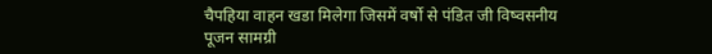चैपहिया वाहन खडा मिलेगा जिसमें वर्षो से पंडित जी विष्वसनीय पूजन सामग्री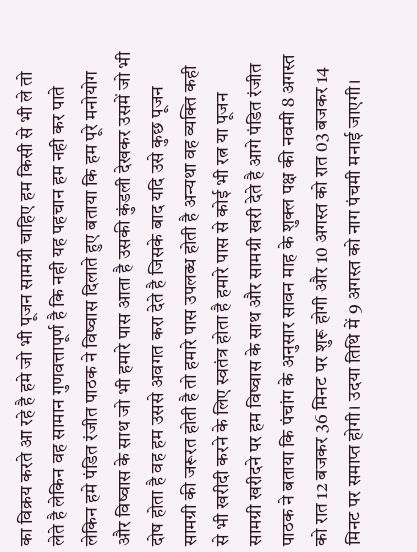का विक्रय करते आ रहे है हमे जो भी पूजन सामग्री चाहिए हम किसी से भी ले तो लेते है लेकिन वह सामान गुणवत्तापूर्ण है कि नही यह पहचान हम नही कर पाते लेकिन हमे पंडित रंजीत पाठक ने विष्वास दिलाते हुए बताया कि हम पूरे मनोयोग और विष्वास के साथ जो भी हमारे पास आता है उसकी कुंडली देखकर उसमें जो भी दोष होता है वह हम उससे अवगत करा देते है जिसके बाद यदि उसे कुछ पूजन सामग्री की जरूरत होती है तो हमारे पास उपलब्ध होती है अन्यथा वह व्यक्ति कही से भी खरीदी करने के लिए स्वतंत्र होता है हमारे पास से कोई भी रत्न या पूजन सामग्री खरीदने पर हम विष्वास के साथ और सामग्री खरी देते है आगे पंडित रंजीत पाठक ने बताया कि पंचांग के अनुसार सावन माह के शुक्ल पक्ष की नवमी 8 अगस्त को रात 12 बजकर 36 मिनट पर शुरू होगी और 10 अगस्त को रात 03 बजकर 14 मिनट पर समाप्त होगी। उदया तिथि में 9 अगस्त को नाग पंचमी मनाई जाएगी।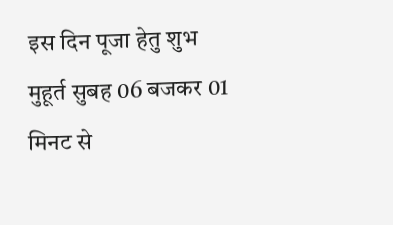इस दिन पूजा हेतु शुभ मुहूर्त सुबह 06 बजकर 01 मिनट से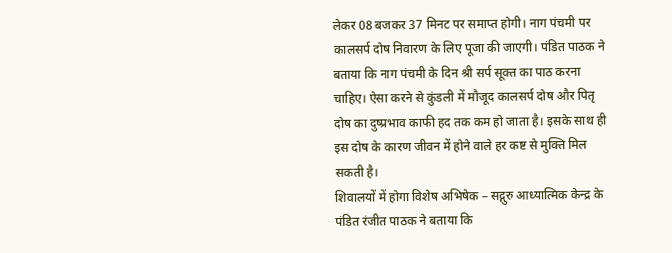लेकर 08 बजकर 37 मिनट पर समाप्त होगी। नाग पंचमी पर कालसर्प दोष निवारण के लिए पूजा की जाएगी। पंडित पाठक ने बताया कि नाग पंचमी के दिन श्री सर्प सूक्त का पाठ करना चाहिए। ऐसा करने से कुंडली में मौजूद कालसर्प दोष और पितृ दोष का दुष्प्रभाव काफी हद तक कम हो जाता है। इसके साथ ही इस दोष के कारण जीवन में होने वाले हर कष्ट से मुक्ति मिल सकती है।
शिवालयों में होगा विशेष अभिषेक – सद्गुरु आध्यात्मिक केन्द्र के पंडित रंजीत पाठक ने बताया कि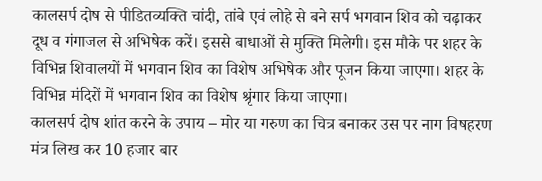कालसर्प दोष से पीडितव्यक्ति चांदी, तांबे एवं लोहे से बने सर्प भगवान शिव को चढ़ाकर दूध व गंगाजल से अभिषेक करें। इससे बाधाओं से मुक्ति मिलेगी। इस मौके पर शहर के विभिन्न शिवालयों में भगवान शिव का विशेष अभिषेक और पूजन किया जाएगा। शहर के विभिन्न मंदिरों में भगवान शिव का विशेष श्रृंगार किया जाएगा।
कालसर्प दोष शांत करने के उपाय – मोर या गरुण का चित्र बनाकर उस पर नाग विषहरण मंत्र लिख कर 10 हजार बार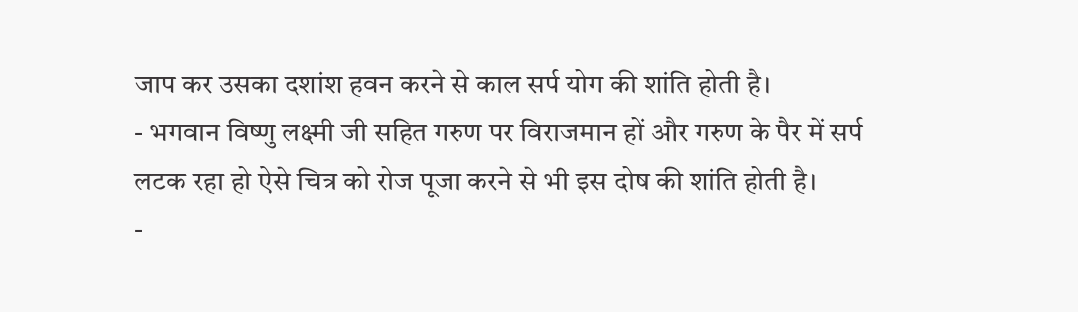जाप कर उसका दशांश हवन करने से काल सर्प योग की शांति होती है।
- भगवान विष्णु लक्ष्मी जी सहित गरुण पर विराजमान हों और गरुण के पैर में सर्प लटक रहा हो ऐसे चित्र को रोज पूजा करने से भी इस दोष की शांति होती है।
-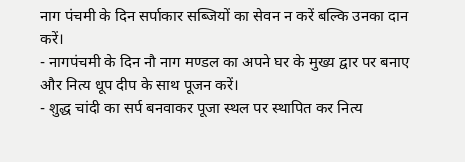नाग पंचमी के दिन सर्पाकार सब्जियों का सेवन न करें बल्कि उनका दान करें।
- नागपंचमी के दिन नौ नाग मण्डल का अपने घर के मुख्य द्वार पर बनाए और नित्य धूप दीप के साथ पूजन करें।
- शुद्ध चांदी का सर्प बनवाकर पूजा स्थल पर स्थापित कर नित्य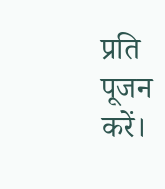प्रति पूजन करें।